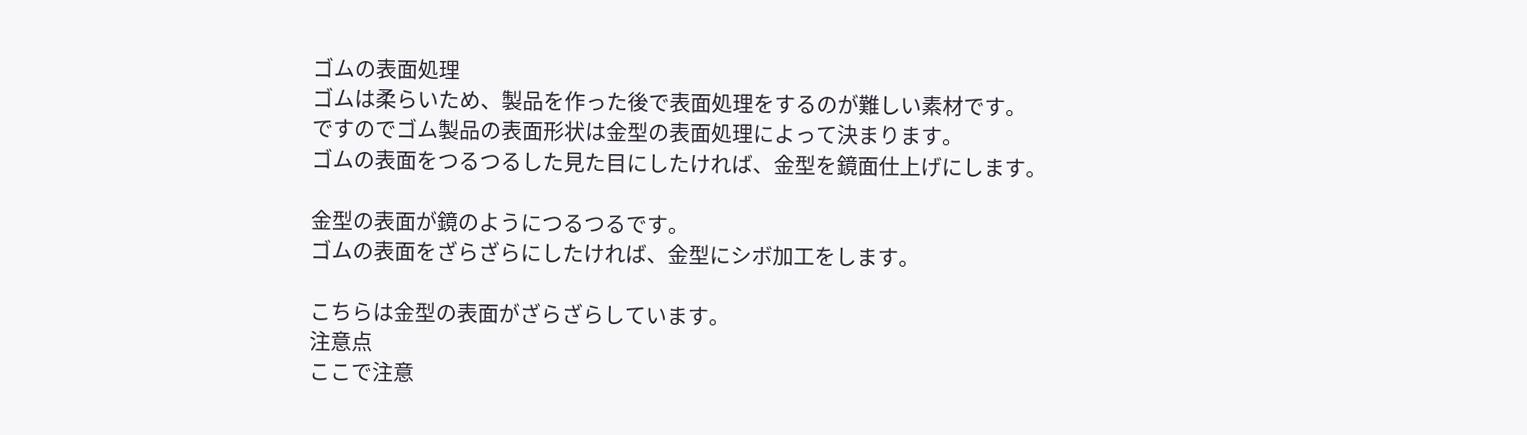ゴムの表面処理
ゴムは柔らいため、製品を作った後で表面処理をするのが難しい素材です。
ですのでゴム製品の表面形状は金型の表面処理によって決まります。
ゴムの表面をつるつるした見た目にしたければ、金型を鏡面仕上げにします。

金型の表面が鏡のようにつるつるです。
ゴムの表面をざらざらにしたければ、金型にシボ加工をします。

こちらは金型の表面がざらざらしています。
注意点
ここで注意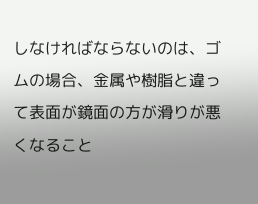しなければならないのは、ゴムの場合、金属や樹脂と違って表面が鏡面の方が滑りが悪くなること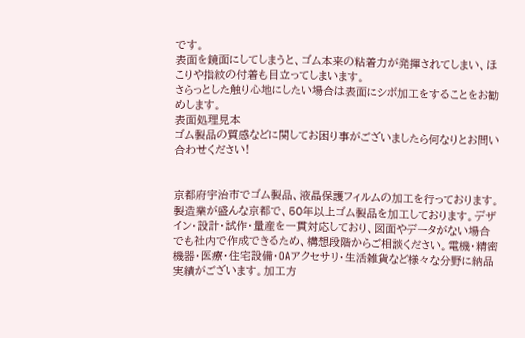です。
表面を鏡面にしてしまうと、ゴム本来の粘着力が発揮されてしまい、ほこりや指紋の付着も目立ってしまいます。
さらっとした触り心地にしたい場合は表面にシボ加工をすることをお勧めします。
表面処理見本
ゴム製品の質感などに関してお困り事がございましたら何なりとお問い合わせください!


京都府宇治市でゴム製品、液晶保護フィルムの加工を行っております。製造業が盛んな京都で、50年以上ゴム製品を加工しております。デザイン・設計・試作・量産を一貫対応しており、図面やデータがない場合でも社内で作成できるため、構想段階からご相談ください。電機・精密機器・医療・住宅設備・OAアクセサリ・生活雑貨など様々な分野に納品実績がございます。加工方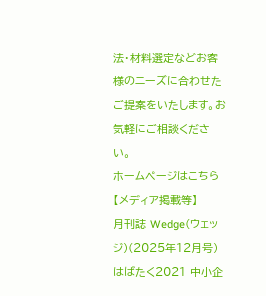法・材料選定などお客様のニーズに合わせたご提案をいたします。お気軽にご相談ください。
ホームページはこちら
【メディア掲載等】
月刊誌 Wedge(ウェッジ)(2025年12月号)
はばたく2021 中小企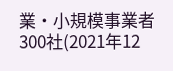業・小規模事業者 300社(2021年12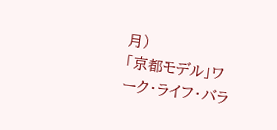月)
「京都モデル」ワーク・ライフ・バラ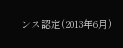ンス認定(2013年6月)